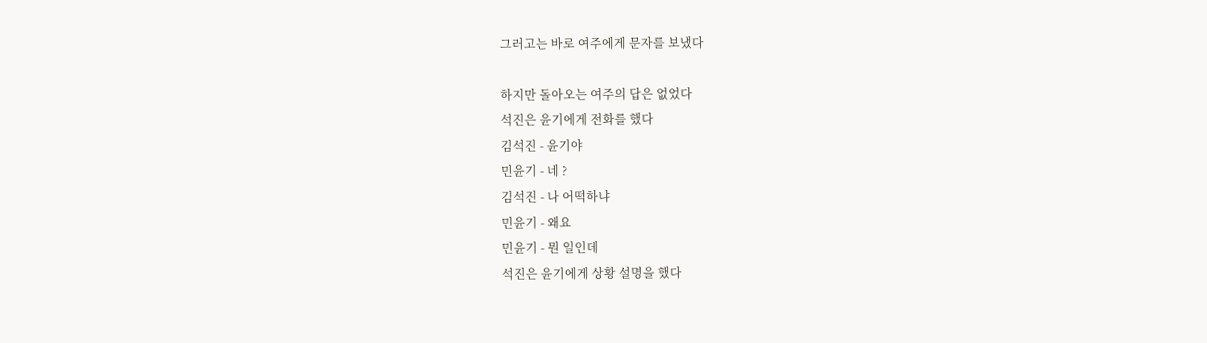그러고는 바로 여주에게 문자를 보냈다

하지만 돌아오는 여주의 답은 없었다
석진은 윤기에게 전화를 했다
김석진 - 윤기야
민윤기 - 네 ?
김석진 - 나 어떡하냐
민윤기 - 왜요
민윤기 - 뭔 일인데
석진은 윤기에게 상황 설명을 했다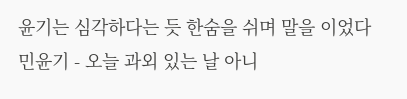윤기는 심각하다는 듯 한숨을 쉬며 말을 이었다
민윤기 - 오늘 과외 있는 날 아니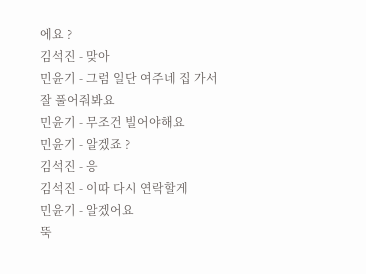에요 ?
김석진 - 맞아
민윤기 - 그럼 일단 여주네 집 가서 잘 풀어줘봐요
민윤기 - 무조건 빌어야해요
민윤기 - 알겠죠 ?
김석진 - 응
김석진 - 이따 다시 연락할게
민윤기 - 알겠어요
뚝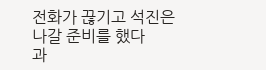전화가 끊기고 석진은 나갈 준비를 했다
과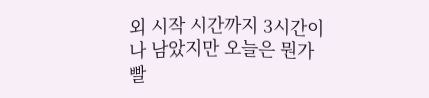외 시작 시간까지 3시간이나 남았지만 오늘은 뭔가 빨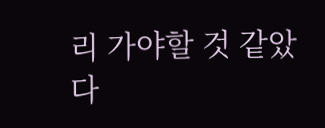리 가야할 것 같았다